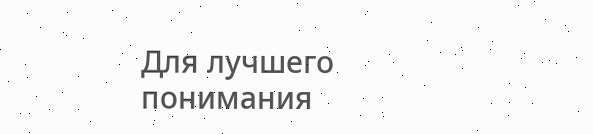Для лучшего понимания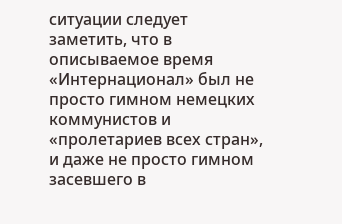ситуации следует заметить, что в описываемое время «Интернационал» был не просто гимном немецких коммунистов и «пролетариев всех стран», и даже не просто гимном засевшего в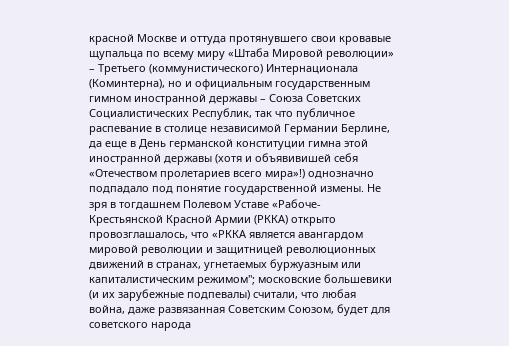красной Москве и оттуда протянувшего свои кровавые щупальца по всему миру «Штаба Мировой революции» – Третьего (коммунистического) Интернационала (Коминтерна), но и официальным государственным гимном иностранной державы – Союза Советских Социалистических Республик, так что публичное распевание в столице независимой Германии Берлине, да еще в День германской конституции гимна этой иностранной державы (хотя и объявивишей себя «Отечеством пролетариев всего мира»!) однозначно подпадало под понятие государственной измены. Не зря в тогдашнем Полевом Уставе «Рабоче-Крестьянской Красной Армии (РККА) открыто провозглашалось, что «РККА является авангардом мировой революции и защитницей революционных движений в странах, угнетаемых буржуазным или капиталистическим режимом"; московские большевики (и их зарубежные подпевалы) считали, что любая война, даже развязанная Советским Союзом, будет для советского народа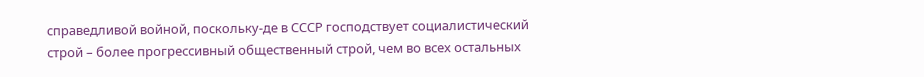справедливой войной, поскольку-де в СССР господствует социалистический строй – более прогрессивный общественный строй, чем во всех остальных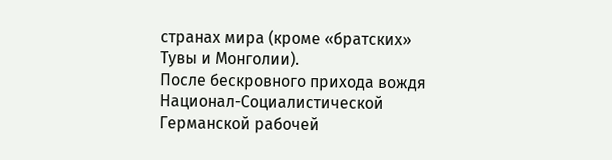странах мира (кроме «братских» Тувы и Монголии).
После бескровного прихода вождя Национал-Социалистической Германской рабочей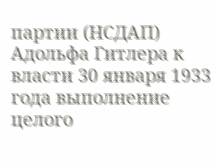партии (НСДАП) Адольфа Гитлера к власти 30 января 1933 года выполнение целого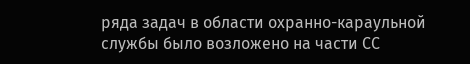ряда задач в области охранно-караульной службы было возложено на части СС